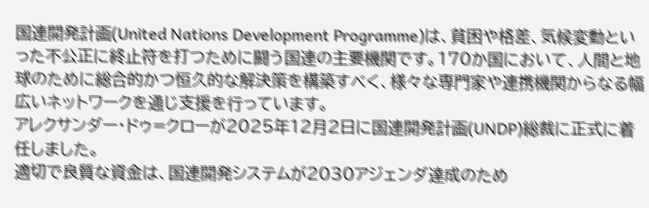国連開発計画(United Nations Development Programme)は、貧困や格差、気候変動といった不公正に終止符を打つために闘う国連の主要機関です。170か国において、人間と地球のために総合的かつ恒久的な解決策を構築すべく、様々な専門家や連携機関からなる幅広いネットワークを通じ支援を行っています。
アレクサンダー・ドゥ=クローが2025年12月2日に国連開発計画(UNDP)総裁に正式に着任しました。
適切で良質な資金は、国連開発システムが2030アジェンダ達成のため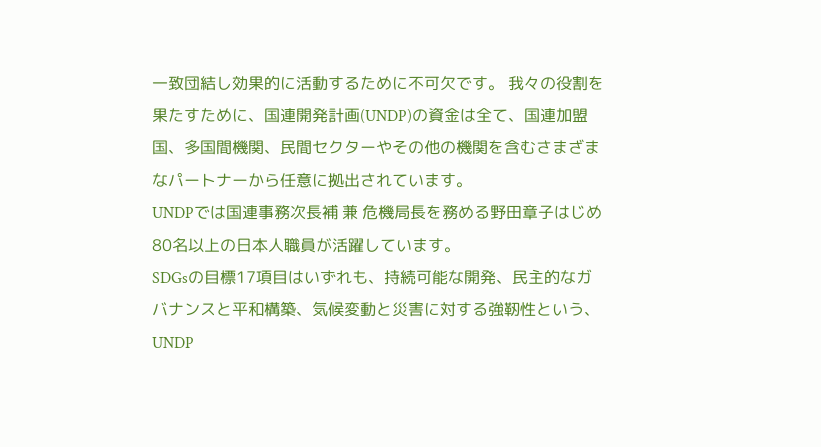一致団結し効果的に活動するために不可欠です。 我々の役割を果たすために、国連開発計画(UNDP)の資金は全て、国連加盟国、多国間機関、民間セクターやその他の機関を含むさまざまなパートナーから任意に拠出されています。
UNDPでは国連事務次長補 兼 危機局長を務める野田章子はじめ80名以上の日本人職員が活躍しています。
SDGsの目標17項目はいずれも、持続可能な開発、民主的なガバナンスと平和構築、気候変動と災害に対する強靭性という、UNDP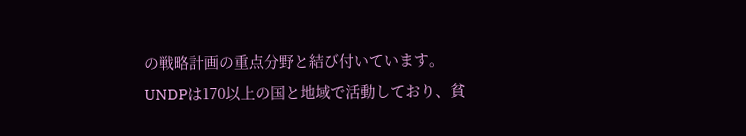の戦略計画の重点分野と結び付いています。
UNDPは170以上の国と地域で活動しており、貧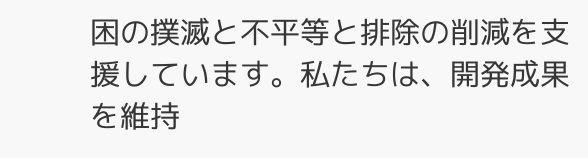困の撲滅と不平等と排除の削減を支援しています。私たちは、開発成果を維持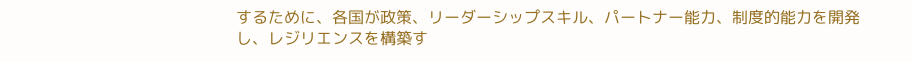するために、各国が政策、リーダーシップスキル、パートナー能力、制度的能力を開発し、レジリエンスを構築す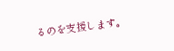るのを支援します。